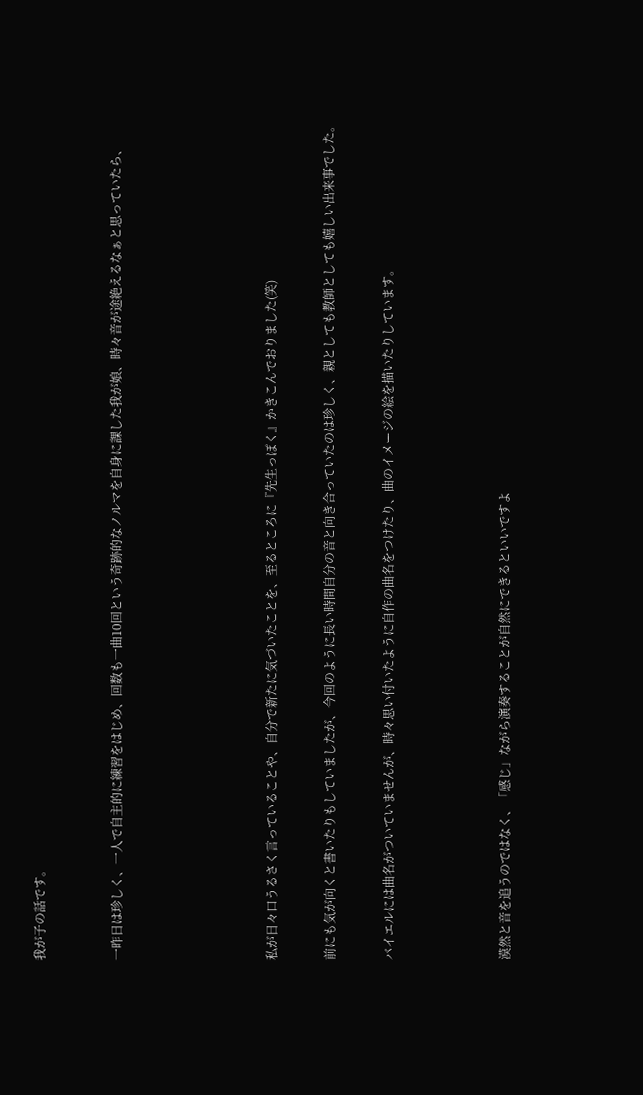我が子の話です。



一昨日は珍しく、一人で自主的に練習をはじめ、回数も一曲10回という奇跡的なノルマを自身に課した我が娘、時々音が途絶えるなぁと思っていたら、







私が日々口うるさく言っていることや、自分で新たに気づいたことを、至るところに『先生っぽく』かきこんでおりました(笑)


前にも気が向くと書いたりもしていましたが、今回のように長い時間自分の音と向き合っていたのは珍しく、親としても教師としても嬉しい出来事でした。


バイエルには曲名がついていませんが、時々思い付いたように自作の曲名をつけたり、曲のイメージの絵を描いたりしています。





漠然と音を追うのではなく、「感じ」ながら演奏することが自然にできるといいですよ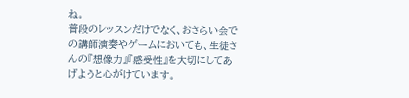ね。
普段のレッスンだけでなく、おさらい会での講師演奏やゲームにおいても、生徒さんの『想像力』『感受性』を大切にしてあげようと心がけています。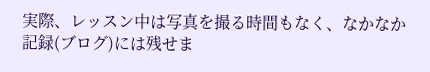実際、レッスン中は写真を撮る時間もなく、なかなか記録(ブログ)には残せま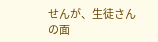せんが、生徒さんの面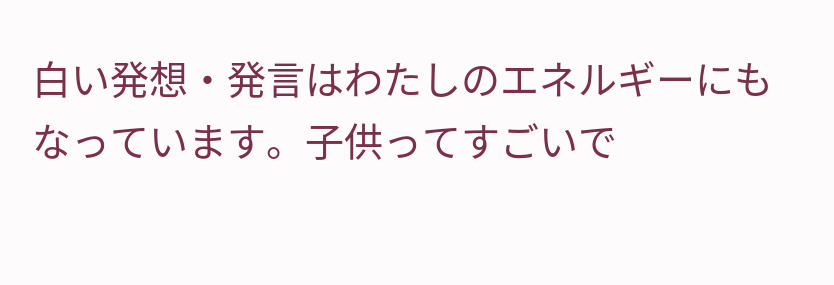白い発想・発言はわたしのエネルギーにもなっています。子供ってすごいで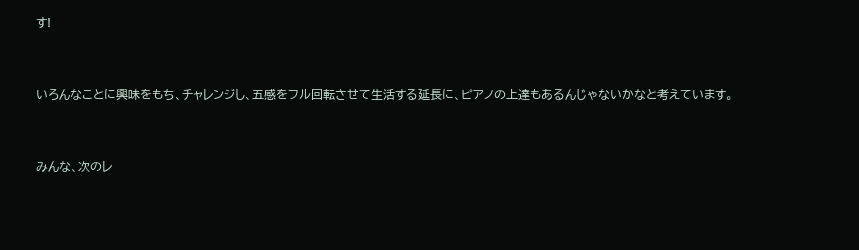す!


いろんなことに興味をもち、チャレンジし、五感をフル回転させて生活する延長に、ピアノの上達もあるんじゃないかなと考えています。


みんな、次のレ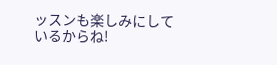ッスンも楽しみにしているからね!